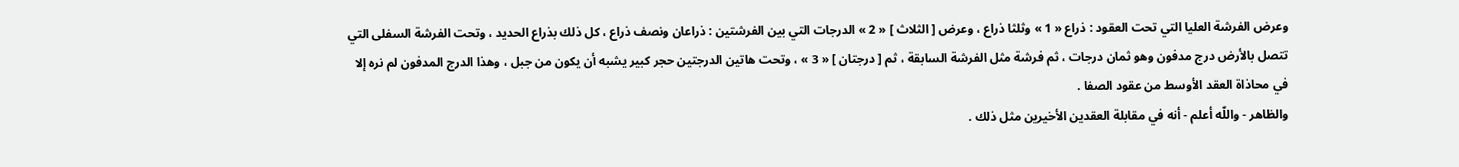وعرض الفرشة العليا التي تحت العقود : ذراع « 1 » وثلثا ذراع ، وعرض [ الثلاث ] « 2 » الدرجات التي بين الفرشتين : ذراعان ونصف ذراع ، كل ذلك بذراع الحديد ، وتحت الفرشة السفلى التي تتصل بالأرض درج مدفون وهو ثمان درجات ، ثم فرشة مثل الفرشة السابقة ، ثم [ درجتان ] « 3 » ، وتحت هاتين الدرجتين حجر كبير يشبه أن يكون من جبل ، وهذا الدرج المدفون لم نره إلا في محاذاة العقد الأوسط من عقود الصفا .
والظاهر - واللّه أعلم - أنه في مقابلة العقدين الأخيرين مثل ذلك .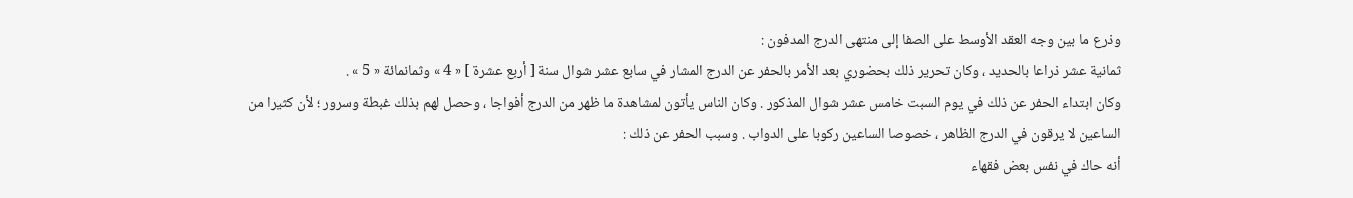وذرع ما بين وجه العقد الأوسط على الصفا إلى منتهى الدرج المدفون :
ثمانية عشر ذراعا بالحديد ، وكان تحرير ذلك بحضوري بعد الأمر بالحفر عن الدرج المشار في سابع عشر شوال سنة [ أربع عشرة ] « 4 » وثمانمائة « 5 » .
وكان ابتداء الحفر عن ذلك في يوم السبت خامس عشر شوال المذكور . وكان الناس يأتون لمشاهدة ما ظهر من الدرج أفواجا ، وحصل لهم بذلك غبطة وسرور ؛ لأن كثيرا من الساعين لا يرقون في الدرج الظاهر ، خصوصا الساعين ركوبا على الدواب . وسبب الحفر عن ذلك :
أنه حاك في نفس بعض فقهاء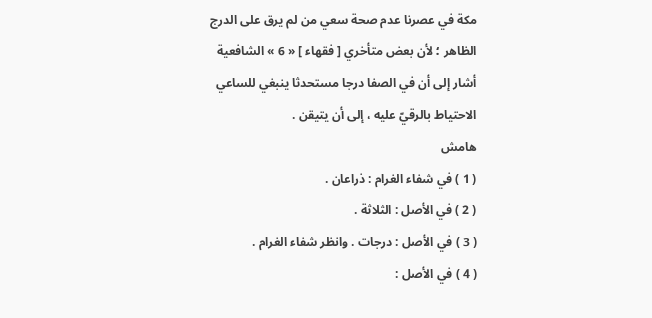مكة في عصرنا عدم صحة سعي من لم يرق على الدرج الظاهر ؛ لأن بعض متأخري [ فقهاء ] « 6 » الشافعية أشار إلى أن في الصفا درجا مستحدثا ينبغي للساعي الاحتياط بالرقيّ عليه ، إلى أن يتيقن .
هامش
( 1 ) في شفاء الغرام : ذراعان .
( 2 ) في الأصل : الثلاثة .
( 3 ) في الأصل : درجات . وانظر شفاء الغرام .
( 4 ) في الأصل :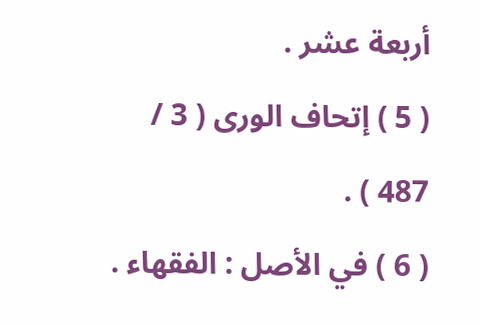أربعة عشر .
( 5 ) إتحاف الورى ( 3 / 487 ) .
( 6 ) في الأصل : الفقهاء .